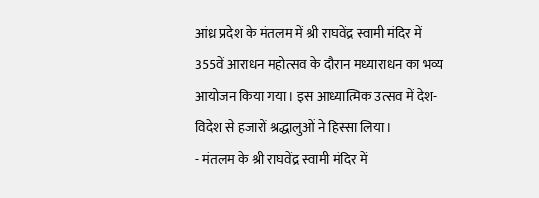आंध्र प्रदेश के मंतलम में श्री राघवेंद्र स्वामी मंदिर में 355वें आराधन महोत्सव के दौरान मध्याराधन का भव्य आयोजन किया गया। इस आध्यात्मिक उत्सव में देश-विदेश से हजारों श्रद्धालुओं ने हिस्सा लिया।
- मंतलम के श्री राघवेंद्र स्वामी मंदिर में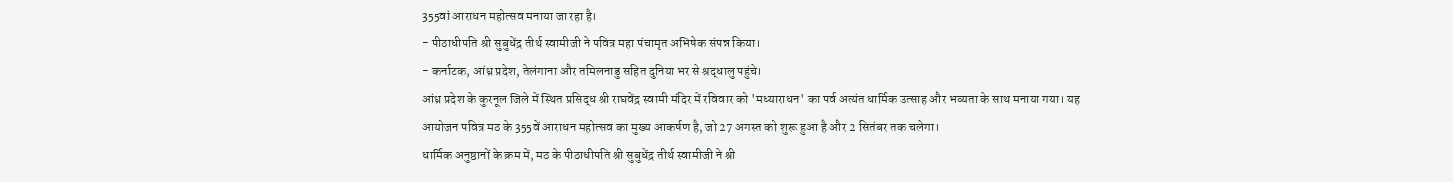355वां आराधन महोत्सव मनाया जा रहा है।
- पीठाधीपति श्री सुबुधेंद्र तीर्थ स्वामीजी ने पवित्र महा पंचामृत अभिषेक संपन्न किया।
- कर्नाटक, आंध्र प्रदेश, तेलंगाना और तमिलनाडु सहित दुनिया भर से श्रद्धालु पहुंचे।
आंध्र प्रदेश के कुरनूल जिले में स्थित प्रसिद्ध श्री राघवेंद्र स्वामी मंदिर में रविवार को 'मध्याराधन' का पर्व अत्यंत धार्मिक उत्साह और भव्यता के साथ मनाया गया। यह आयोजन पवित्र मठ के 355वें आराधन महोत्सव का मुख्य आकर्षण है, जो 27 अगस्त को शुरू हुआ है और 2 सितंबर तक चलेगा।
धार्मिक अनुष्ठानों के क्रम में, मठ के पीठाधीपति श्री सुबुधेंद्र तीर्थ स्वामीजी ने श्री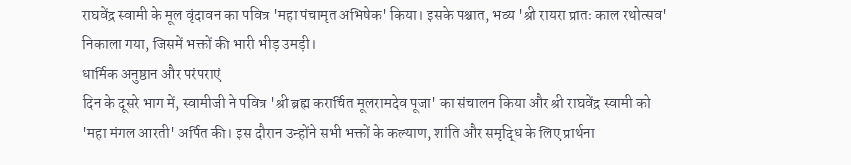राघवेंद्र स्वामी के मूल वृंदावन का पवित्र 'महा पंचामृत अभिषेक' किया। इसके पश्चात, भव्य 'श्री रायरा प्रातः काल रथोत्सव' निकाला गया, जिसमें भक्तों की भारी भीड़ उमड़ी।
धार्मिक अनुष्ठान और परंपराएं
दिन के दूसरे भाग में, स्वामीजी ने पवित्र 'श्री ब्रह्म करार्चित मूलरामदेव पूजा' का संचालन किया और श्री राघवेंद्र स्वामी को 'महा मंगल आरती' अर्पित की। इस दौरान उन्होंने सभी भक्तों के कल्याण, शांति और समृद्धि के लिए प्रार्थना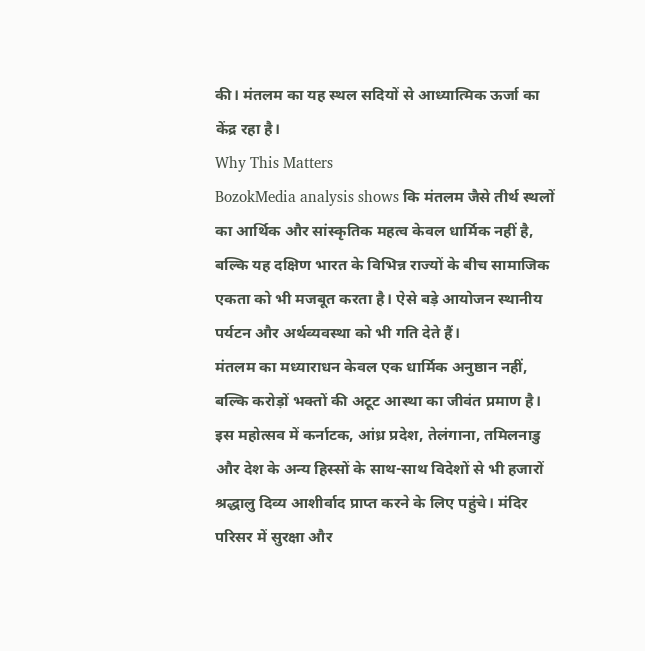की। मंतलम का यह स्थल सदियों से आध्यात्मिक ऊर्जा का केंद्र रहा है।
Why This Matters
BozokMedia analysis shows कि मंतलम जैसे तीर्थ स्थलों का आर्थिक और सांस्कृतिक महत्व केवल धार्मिक नहीं है, बल्कि यह दक्षिण भारत के विभिन्न राज्यों के बीच सामाजिक एकता को भी मजबूत करता है। ऐसे बड़े आयोजन स्थानीय पर्यटन और अर्थव्यवस्था को भी गति देते हैं।
मंतलम का मध्याराधन केवल एक धार्मिक अनुष्ठान नहीं, बल्कि करोड़ों भक्तों की अटूट आस्था का जीवंत प्रमाण है।
इस महोत्सव में कर्नाटक, आंध्र प्रदेश, तेलंगाना, तमिलनाडु और देश के अन्य हिस्सों के साथ-साथ विदेशों से भी हजारों श्रद्धालु दिव्य आशीर्वाद प्राप्त करने के लिए पहुंचे। मंदिर परिसर में सुरक्षा और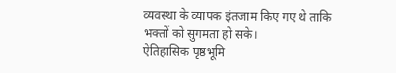व्यवस्था के व्यापक इंतजाम किए गए थे ताकि भक्तों को सुगमता हो सके।
ऐतिहासिक पृष्ठभूमि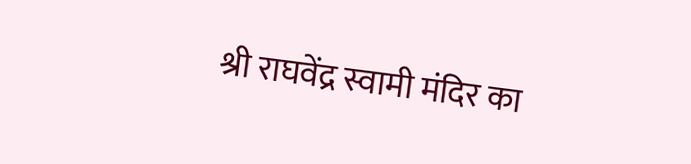श्री राघवेंद्र स्वामी मंदिर का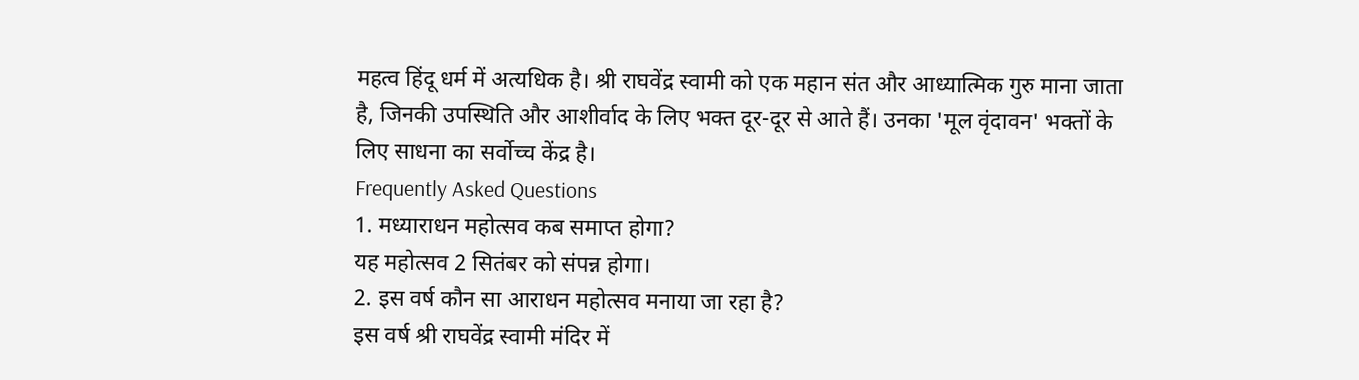महत्व हिंदू धर्म में अत्यधिक है। श्री राघवेंद्र स्वामी को एक महान संत और आध्यात्मिक गुरु माना जाता है, जिनकी उपस्थिति और आशीर्वाद के लिए भक्त दूर-दूर से आते हैं। उनका 'मूल वृंदावन' भक्तों के लिए साधना का सर्वोच्च केंद्र है।
Frequently Asked Questions
1. मध्याराधन महोत्सव कब समाप्त होगा?
यह महोत्सव 2 सितंबर को संपन्न होगा।
2. इस वर्ष कौन सा आराधन महोत्सव मनाया जा रहा है?
इस वर्ष श्री राघवेंद्र स्वामी मंदिर में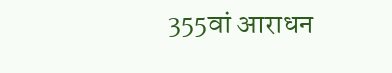355वां आराधन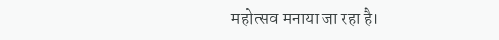महोत्सव मनाया जा रहा है।